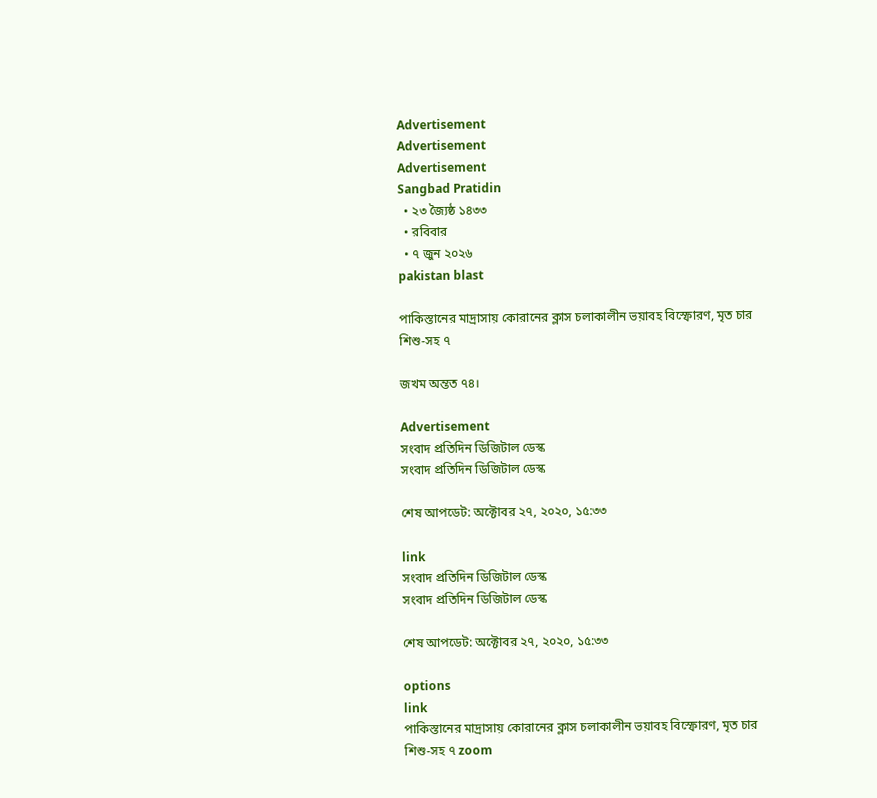Advertisement
Advertisement
Advertisement
Sangbad Pratidin
  • ২৩ জ্যৈষ্ঠ ১৪৩৩
  • রবিবার
  • ৭ জুন ২০২৬
pakistan blast

পাকিস্তানের মাদ্রাসায় কোরানের ক্লাস চলাকালীন ভয়াবহ বিস্ফোরণ, মৃত চার শিশু-সহ ৭

জখম অন্তত ৭৪।

Advertisement
সংবাদ প্রতিদিন ডিজিটাল ডেস্ক
সংবাদ প্রতিদিন ডিজিটাল ডেস্ক

শেষ আপডেট: অক্টোবর ২৭, ২০২০, ১৫:৩৩

link
সংবাদ প্রতিদিন ডিজিটাল ডেস্ক
সংবাদ প্রতিদিন ডিজিটাল ডেস্ক

শেষ আপডেট: অক্টোবর ২৭, ২০২০, ১৫:৩৩

options
link
পাকিস্তানের মাদ্রাসায় কোরানের ক্লাস চলাকালীন ভয়াবহ বিস্ফোরণ, মৃত চার শিশু-সহ ৭ zoom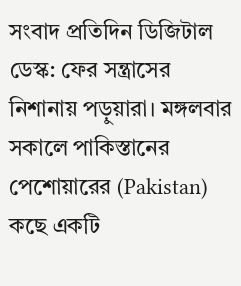সংবাদ প্রতিদিন ডিজিটাল ডেস্ক: ফের সন্ত্রাসের নিশানায় পড়ুয়ারা। মঙ্গলবার সকালে পাকিস্তানের পেশোয়ারের (Pakistan) কছে একটি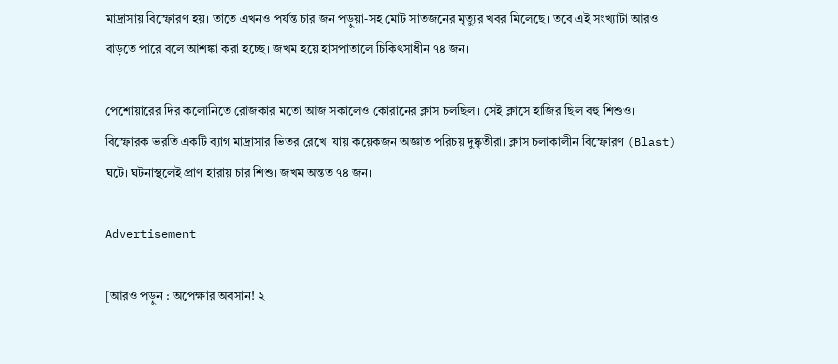মাদ্রাসায় বিস্ফোরণ হয়। তাতে এখনও পর্যন্ত চার জন পড়ুয়া-সহ মোট সাতজনের মৃত্যুর খবর মিলেছে। তবে এই সংখ্যাটা আরও বাড়তে পারে বলে আশঙ্কা করা হচ্ছে। জখম হয়ে হাসপাতালে চিকিৎসাধীন ৭৪ জন।

পেশোয়ারের দির কলোনিতে রোজকার মতো আজ সকালেও কোরানের ক্লাস চলছিল। সেই ক্লাসে হাজির ছিল বহু শিশুও। বিস্ফোরক ভরতি একটি ব্যাগ মাদ্রাসার ভিতর রেখে  যায় কয়েকজন অজ্ঞাত পরিচয় দুষ্কৃতীরা। ক্লাস চলাকালীন বিস্ফোরণ (Blast) ঘটে। ঘটনাস্থলেই প্রাণ হারায় চার শিশু। জখম অন্তত ৭৪ জন।

Advertisement

[আরও পড়ুন : অপেক্ষার অবসান! ২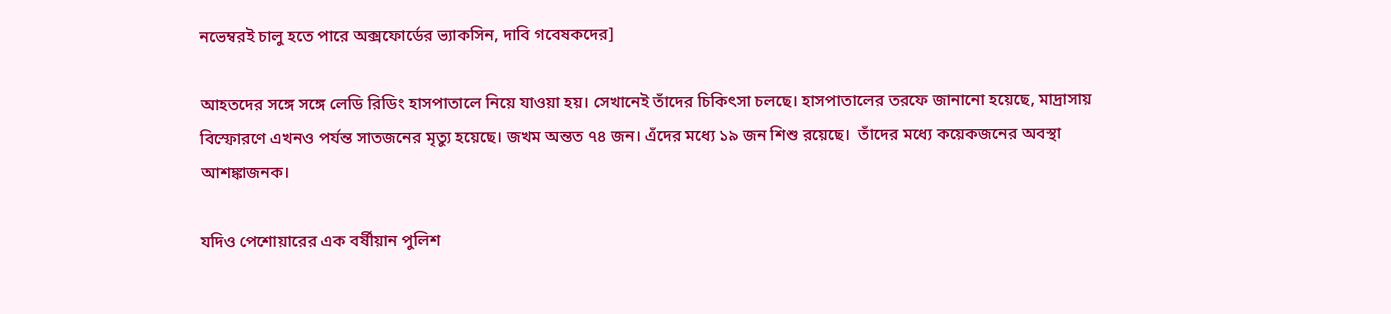নভেম্বরই চালু হতে পারে অক্সফোর্ডের ভ্যাকসিন, দাবি গবেষকদের]

আহতদের সঙ্গে সঙ্গে লেডি রিডিং হাসপাতালে নিয়ে যাওয়া হয়। সেখানেই তাঁদের চিকিৎসা চলছে। হাসপাতালের তরফে জানানো হয়েছে, মাদ্রাসায়  বিস্ফোরণে এখনও পর্যন্ত সাতজনের মৃত্যু হয়েছে। জখম অন্তত ৭৪ জন। এঁদের মধ্যে ১৯ জন শিশু রয়েছে।  তাঁদের মধ্যে কয়েকজনের অবস্থা আশঙ্কাজনক।

যদিও পেশোয়ারের এক বর্ষীয়ান পুলিশ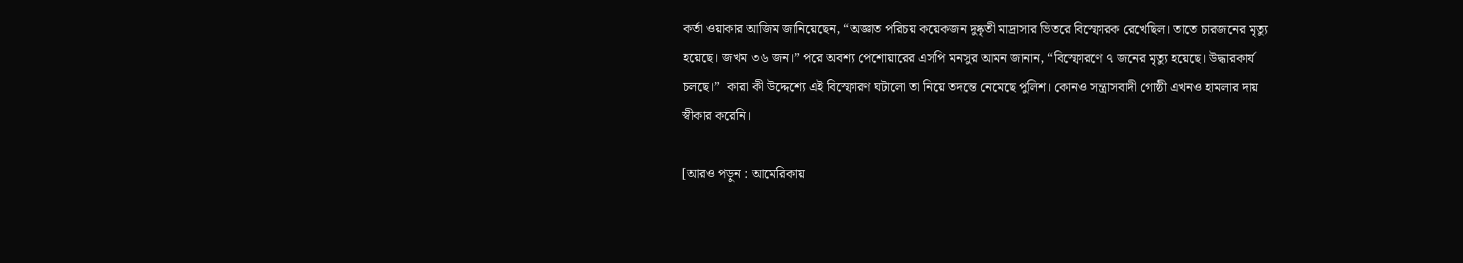কর্তা ওয়াকার আজিম জানিয়েছেন, “অজ্ঞাত পরিচয় কয়েকজন দুষ্কৃতী মাদ্রাসার ভিতরে বিস্ফোরক রেখেছিল। তাতে চারজনের মৃত্যু হয়েছে। জখম ৩৬ জন।” পরে অবশ্য পেশোয়ারের এসপি মনসুর আমন জানান, “বিস্ফোরণে ৭ জনের মৃত্যু হয়েছে। উদ্ধারকার্য চলছে।”  কারা কী উদ্দেশ্যে এই বিস্ফোরণ ঘটালো তা নিয়ে তদন্তে নেমেছে পুলিশ। কোনও সন্ত্রাসবাদী গোষ্ঠী এখনও হামলার দায় স্বীকার করেনি।

[আরও পড়ুন : আমেরিকায়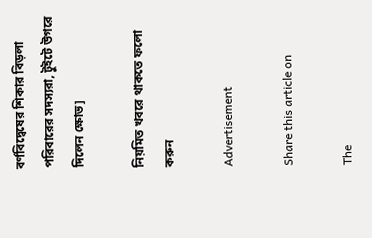বর্ণবিদ্বেষের শিকার বিড়লা পরিবারের সদস্যরা, টুইটে উগরে দিলেন ক্ষোভ]

নিয়মিত খবরে থাকতে ফলো করুন

Advertisement

Share this article on

The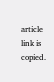article link is copied.